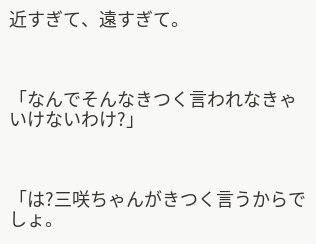近すぎて、遠すぎて。



「なんでそんなきつく言われなきゃいけないわけ?」



「は?三咲ちゃんがきつく言うからでしょ。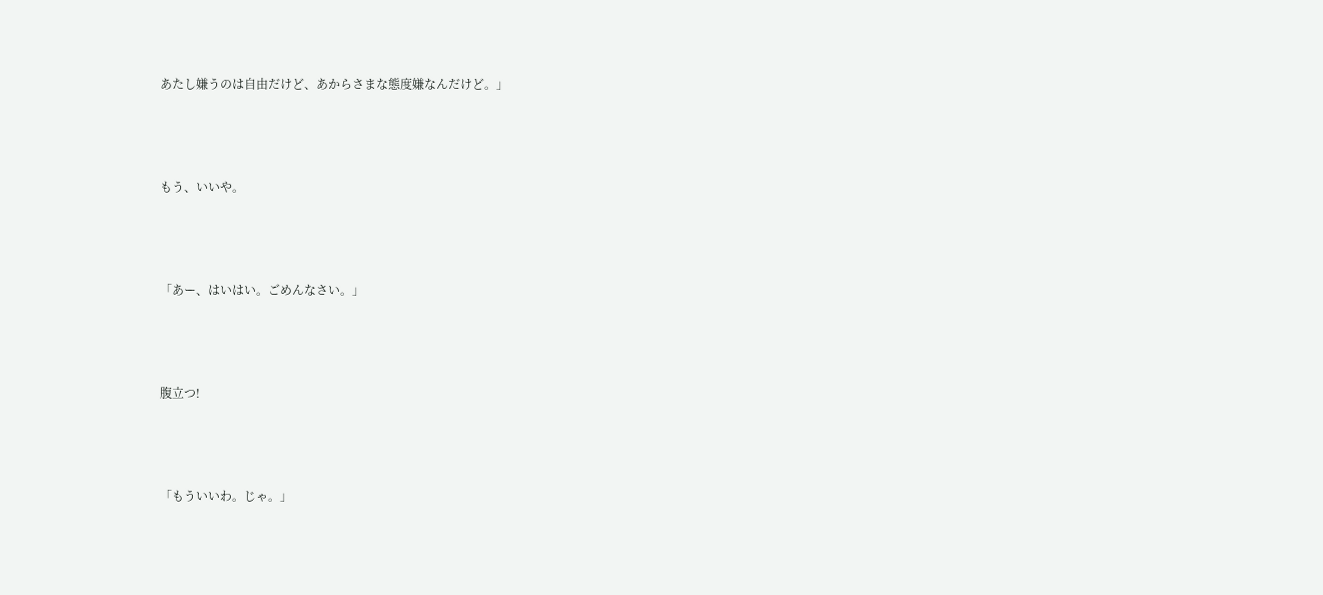あたし嫌うのは自由だけど、あからさまな態度嫌なんだけど。」



もう、いいや。



「あー、はいはい。ごめんなさい。」



腹立つ!



「もういいわ。じゃ。」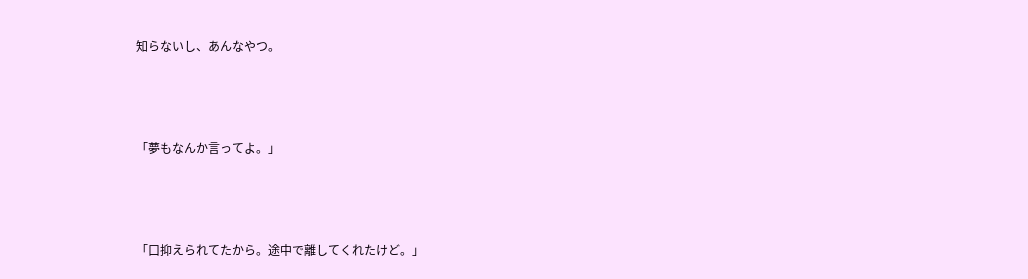知らないし、あんなやつ。



「夢もなんか言ってよ。」



「口抑えられてたから。途中で離してくれたけど。」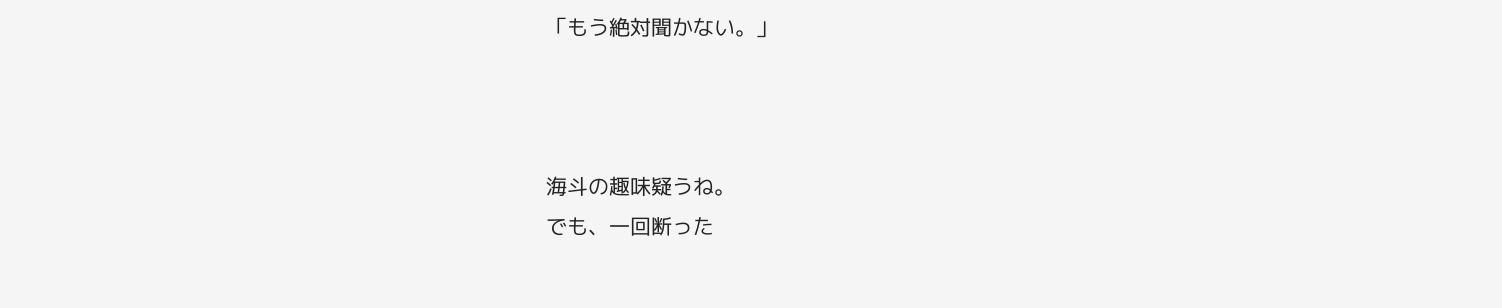「もう絶対聞かない。」



海斗の趣味疑うね。
でも、一回断った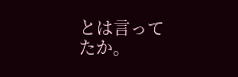とは言ってたか。